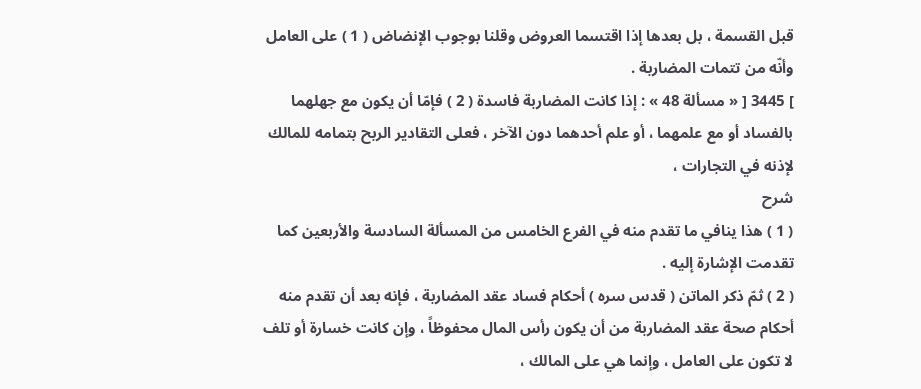قبل القسمة ، بل بعدها إذا اقتسما العروض وقلنا بوجوب الإنضاض ( 1 ) على العامل وأنّه من تتمات المضاربة .
] 3445 [ « مسألة 48 » : إذا كانت المضاربة فاسدة ( 2 ) فإمّا أن يكون مع جهلهما بالفساد أو مع علمهما ، أو علم أحدهما دون الآخر ، فعلى التقادير الربح بتمامه للمالك لإذنه في التجارات ،
شرح
( 1 ) هذا ينافي ما تقدم منه في الفرع الخامس من المسألة السادسة والأربعين كما تقدمت الإشارة إليه .
( 2 ) ثمّ ذكر الماتن ( قدس سره ) أحكام فساد عقد المضاربة ، فإنه بعد أن تقدم منه أحكام صحة عقد المضاربة من أن يكون رأس المال محفوظاً ، وإن كانت خسارة أو تلف لا تكون على العامل ، وإنما هي على المالك ،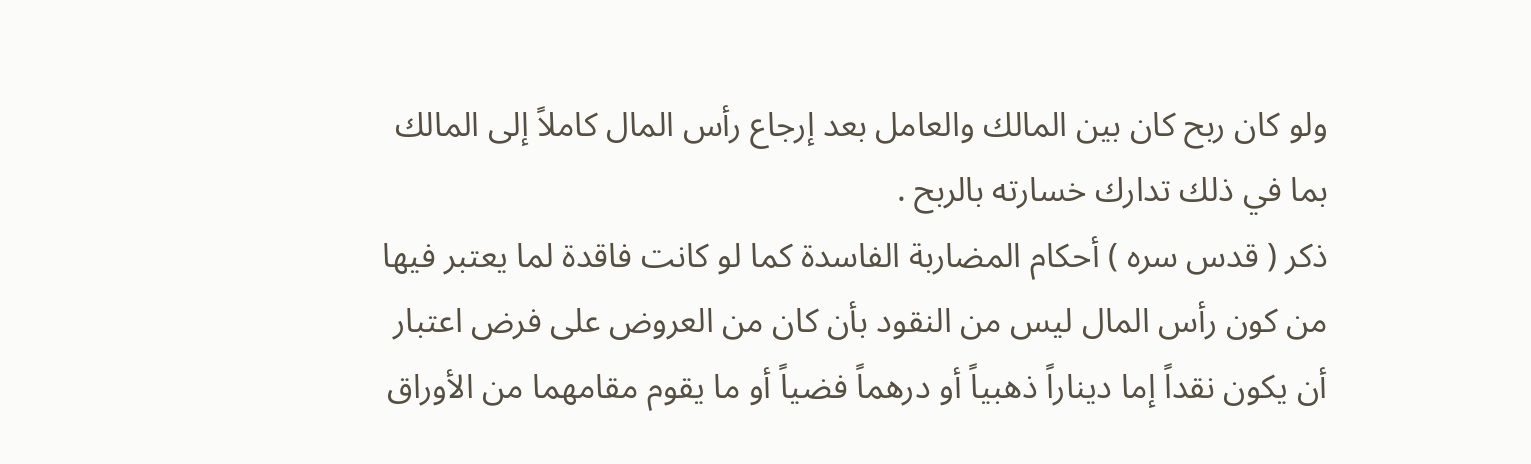ولو كان ربح كان بين المالك والعامل بعد إرجاع رأس المال كاملاً إلى المالك بما في ذلك تدارك خسارته بالربح .
ذكر ( قدس سره ) أحكام المضاربة الفاسدة كما لو كانت فاقدة لما يعتبر فيها من كون رأس المال ليس من النقود بأن كان من العروض على فرض اعتبار أن يكون نقداً إما ديناراً ذهبياً أو درهماً فضياً أو ما يقوم مقامهما من الأوراق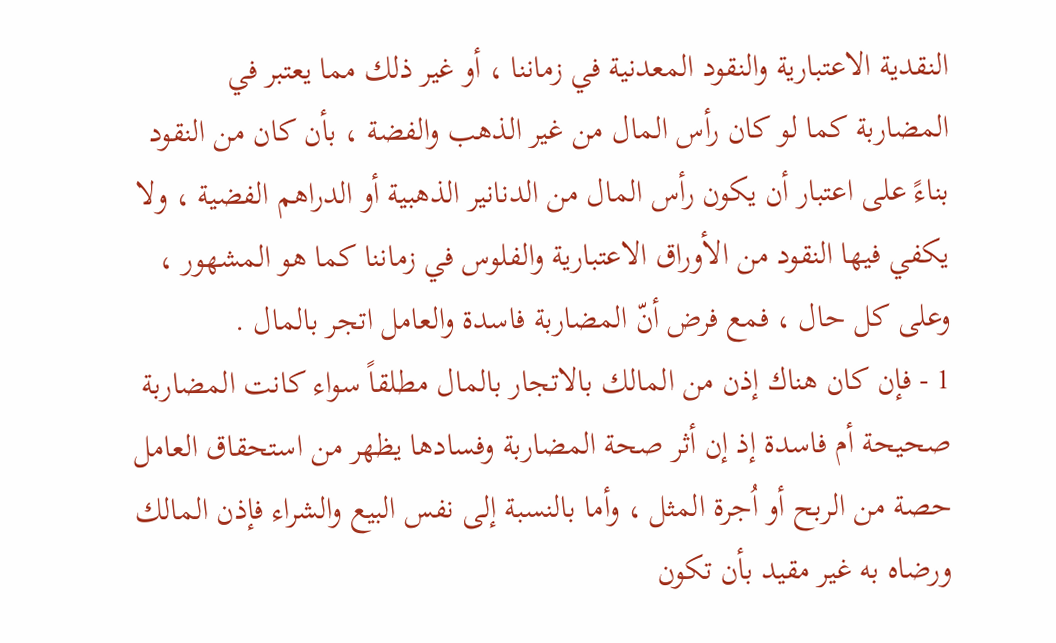النقدية الاعتبارية والنقود المعدنية في زماننا ، أو غير ذلك مما يعتبر في المضاربة كما لو كان رأس المال من غير الذهب والفضة ، بأن كان من النقود بناءً على اعتبار أن يكون رأس المال من الدنانير الذهبية أو الدراهم الفضية ، ولا يكفي فيها النقود من الأوراق الاعتبارية والفلوس في زماننا كما هو المشهور ، وعلى كل حال ، فمع فرض أنّ المضاربة فاسدة والعامل اتجر بالمال .
1 - فإن كان هناك إذن من المالك بالاتجار بالمال مطلقاً سواء كانت المضاربة صحيحة أم فاسدة إذ إن أثر صحة المضاربة وفسادها يظهر من استحقاق العامل حصة من الربح أو اُجرة المثل ، وأما بالنسبة إلى نفس البيع والشراء فإذن المالك ورضاه به غير مقيد بأن تكون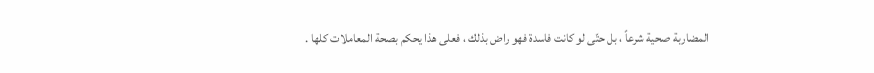المضاربة صحية شرعاً ، بل حتّى لو كانت فاسدة فهو راض بذلك ، فعلى هذا يحكم بصحة المعاملات كلها .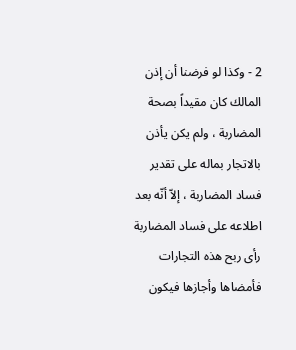2 - وكذا لو فرضنا أن إذن المالك كان مقيداً بصحة المضاربة ، ولم يكن يأذن بالاتجار بماله على تقدير فساد المضاربة ، إلاّ أنّه بعد اطلاعه على فساد المضاربة رأى ربح هذه التجارات فأمضاها وأجازها فيكون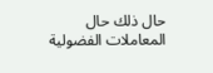حال ذلك حال المعاملات الفضولية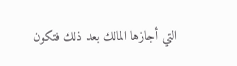التي أجازها المالك بعد ذلك فتكون